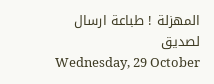المهزلة ! طباعة ارسال لصديق
Wednesday, 29 October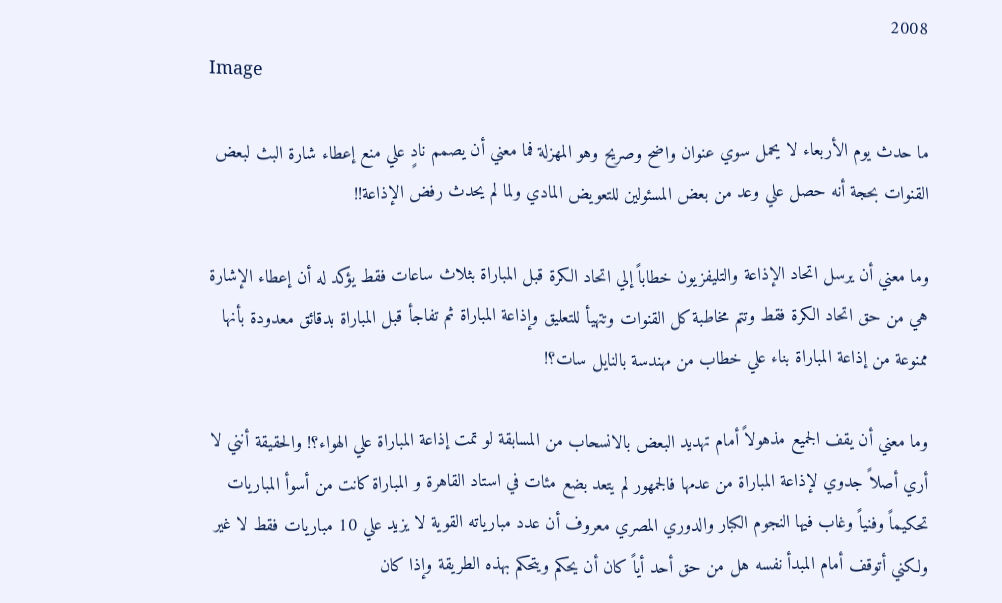2008
Image

ما حدث يوم الأربعاء لا يحمل سوي عنوان واضح وصريح وهو المهزلة فما معني أن يصمم نادٍ علي منع إعطاء شارة البث لبعض القنوات بحجة أنه حصل علي وعد من بعض المسئولين للتعويض المادي ولما لم يحدث رفض الإذاعة!!

وما معني أن يرسل اتحاد الإذاعة والتليفزيون خطاباً إلي اتحاد الكرة قبل المباراة بثلاث ساعات فقط يؤكد له أن إعطاء الإشارة هي من حق اتحاد الكرة فقط وتتم مخاطبة كل القنوات وتتهيأ للتعليق وإذاعة المباراة ثم تفاجأ قبل المباراة بدقائق معدودة بأنها ممنوعة من إذاعة المباراة بناء علي خطاب من مهندسة بالنايل سات؟!

وما معني أن يقف الجميع مذهولاً أمام تهديد البعض بالانسحاب من المسابقة لو تمت إذاعة المباراة علي الهواء؟! والحقيقة أنني لا أري أصلاً جدوي لإذاعة المباراة من عدمها فالجمهور لم يتعد بضع مئات في استاد القاهرة و المباراة كانت من أسوأ المباريات تحكيماً وفنياً وغاب فيها النجوم الكبار والدوري المصري معروف أن عدد مبارياته القوية لا يزيد علي 10 مباريات فقط لا غير ولكني أتوقف أمام المبدأ نفسه هل من حق أحد أياً كان أن يحكم ويتحكم بهذه الطريقة وإذا كان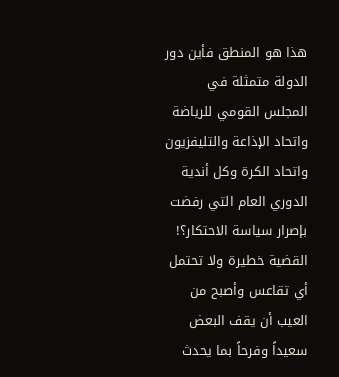هذا هو المنطق فأين دور الدولة متمثلة في المجلس القومي للرياضة واتحاد الإذاعة والتليفزيون واتحاد الكرة وكل أندية الدوري العام التي رفضت بإصرار سياسة الاحتكار؟! القضية خطيرة ولا تحتمل أي تقاعس وأصبح من العيب أن يقف البعض سعيداً وفرحاً بما يحدث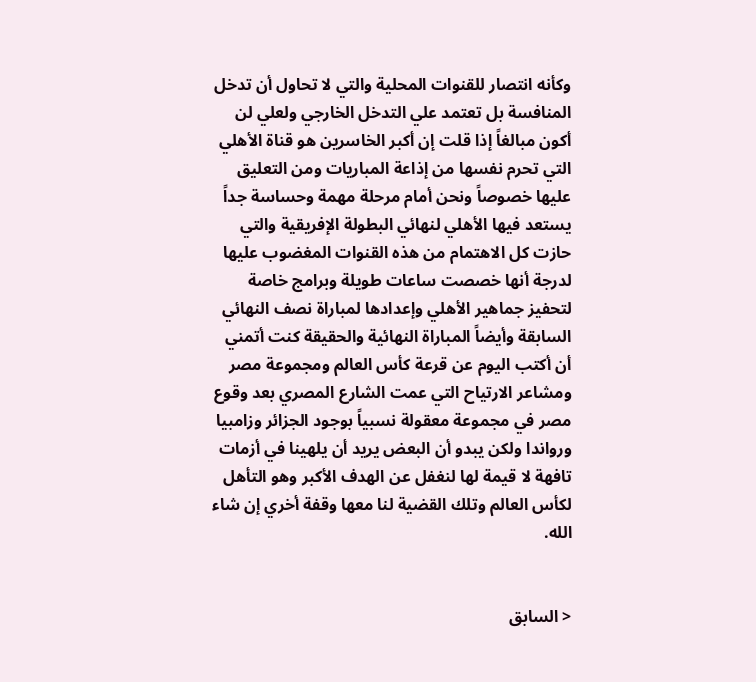وكأنه انتصار للقنوات المحلية والتي لا تحاول أن تدخل المنافسة بل تعتمد علي التدخل الخارجي ولعلي لن أكون مبالغاً إذا قلت إن أكبر الخاسرين هو قناة الأهلي التي تحرم نفسها من إذاعة المباريات ومن التعليق عليها خصوصاً ونحن أمام مرحلة مهمة وحساسة جداً يستعد فيها الأهلي لنهائي البطولة الإفريقية والتي حازت كل الاهتمام من هذه القنوات المغضوب عليها لدرجة أنها خصصت ساعات طويلة وبرامج خاصة لتحفيز جماهير الأهلي وإعدادها لمباراة نصف النهائي السابقة وأيضاً المباراة النهائية والحقيقة كنت أتمني أن أكتب اليوم عن قرعة كأس العالم ومجموعة مصر ومشاعر الارتياح التي عمت الشارع المصري بعد وقوع مصر في مجموعة معقولة نسبياً بوجود الجزائر وزامبيا ورواندا ولكن يبدو أن البعض يريد أن يلهينا في أزمات تافهة لا قيمة لها لنغفل عن الهدف الأكبر وهو التأهل لكأس العالم وتلك القضية لنا معها وقفة أخري إن شاء الله.


< السابق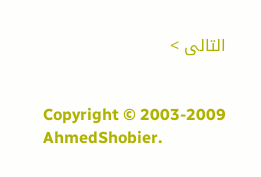التالى >


Copyright © 2003-2009 AhmedShobier.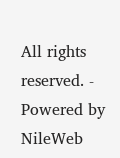All rights reserved. - Powered by NileWeb